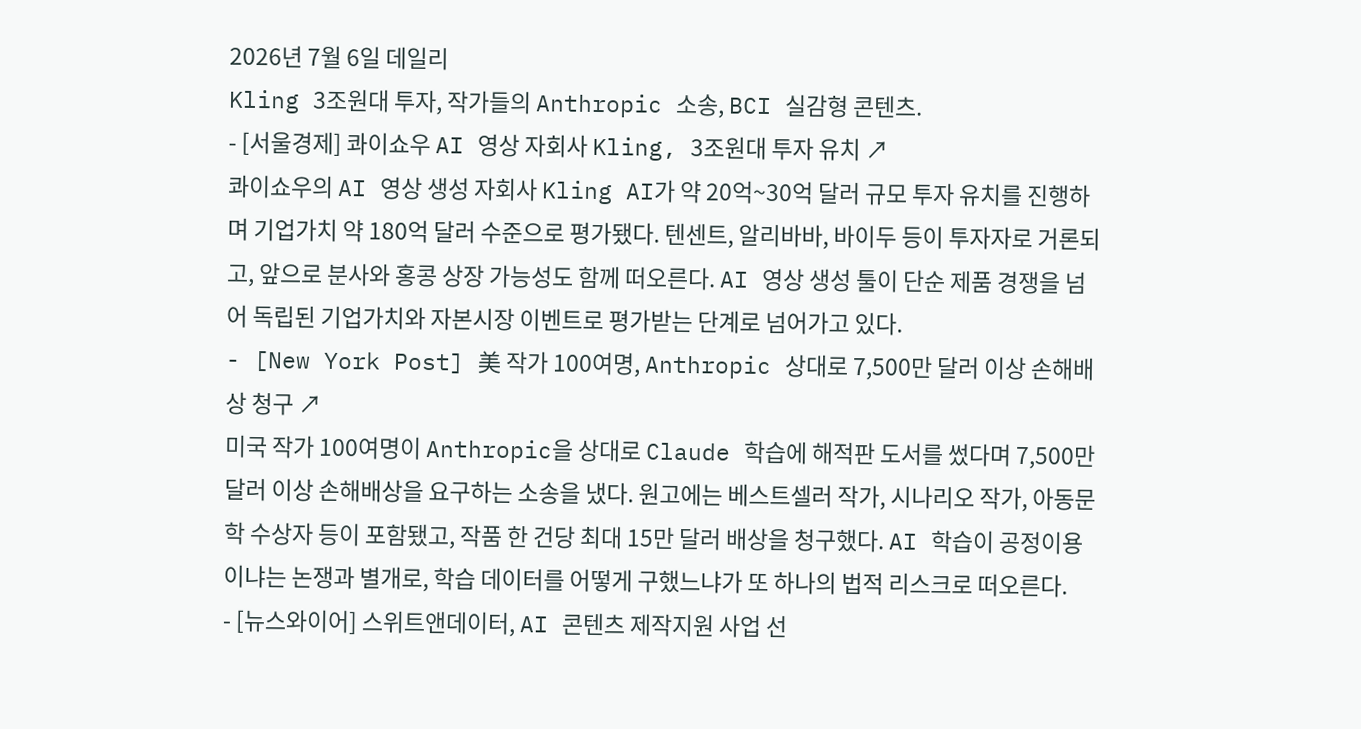2026년 7월 6일 데일리
Kling 3조원대 투자, 작가들의 Anthropic 소송, BCI 실감형 콘텐츠.
- [서울경제] 콰이쇼우 AI 영상 자회사 Kling, 3조원대 투자 유치 ↗
콰이쇼우의 AI 영상 생성 자회사 Kling AI가 약 20억~30억 달러 규모 투자 유치를 진행하며 기업가치 약 180억 달러 수준으로 평가됐다. 텐센트, 알리바바, 바이두 등이 투자자로 거론되고, 앞으로 분사와 홍콩 상장 가능성도 함께 떠오른다. AI 영상 생성 툴이 단순 제품 경쟁을 넘어 독립된 기업가치와 자본시장 이벤트로 평가받는 단계로 넘어가고 있다.
- [New York Post] 美 작가 100여명, Anthropic 상대로 7,500만 달러 이상 손해배상 청구 ↗
미국 작가 100여명이 Anthropic을 상대로 Claude 학습에 해적판 도서를 썼다며 7,500만 달러 이상 손해배상을 요구하는 소송을 냈다. 원고에는 베스트셀러 작가, 시나리오 작가, 아동문학 수상자 등이 포함됐고, 작품 한 건당 최대 15만 달러 배상을 청구했다. AI 학습이 공정이용이냐는 논쟁과 별개로, 학습 데이터를 어떻게 구했느냐가 또 하나의 법적 리스크로 떠오른다.
- [뉴스와이어] 스위트앤데이터, AI 콘텐츠 제작지원 사업 선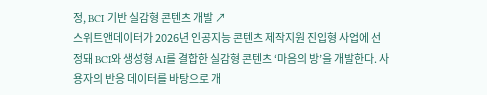정, BCI 기반 실감형 콘텐츠 개발 ↗
스위트앤데이터가 2026년 인공지능 콘텐츠 제작지원 진입형 사업에 선정돼 BCI와 생성형 AI를 결합한 실감형 콘텐츠 ‘마음의 방’을 개발한다. 사용자의 반응 데이터를 바탕으로 개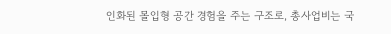인화된 몰입형 공간 경험을 주는 구조로, 총사업비는 국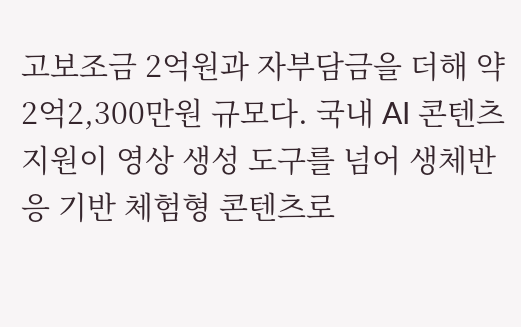고보조금 2억원과 자부담금을 더해 약 2억2,300만원 규모다. 국내 AI 콘텐츠 지원이 영상 생성 도구를 넘어 생체반응 기반 체험형 콘텐츠로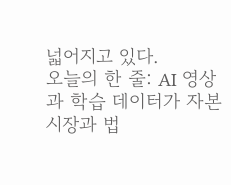넓어지고 있다.
오늘의 한 줄: AI 영상과 학습 데이터가 자본시장과 법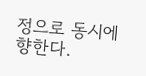정으로 동시에 향한다.